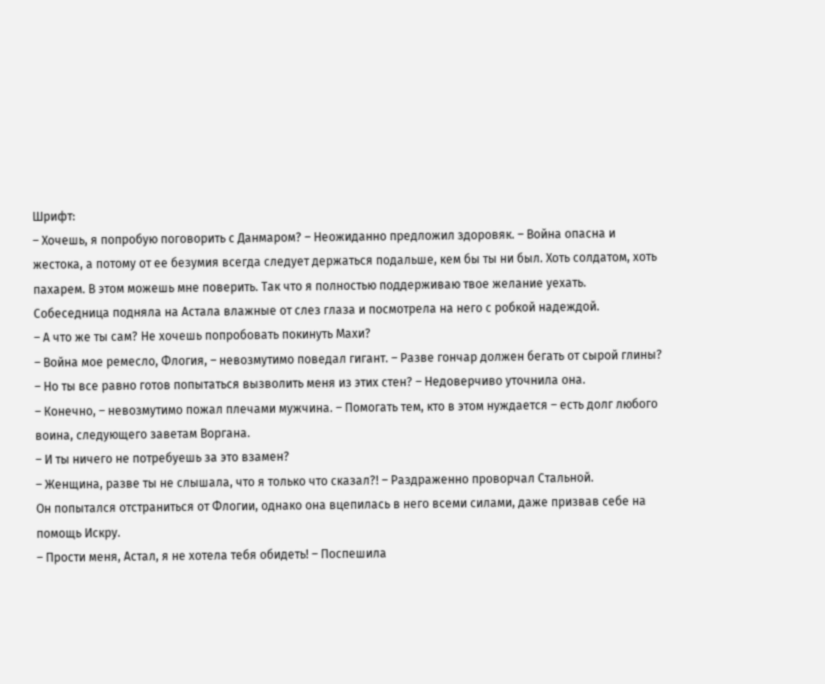Шрифт:
– Хочешь, я попробую поговорить с Данмаром? – Неожиданно предложил здоровяк. – Война опасна и жестока, а потому от ее безумия всегда следует держаться подальше, кем бы ты ни был. Хоть солдатом, хоть пахарем. В этом можешь мне поверить. Так что я полностью поддерживаю твое желание уехать.
Собеседница подняла на Астала влажные от слез глаза и посмотрела на него с робкой надеждой.
– А что же ты сам? Не хочешь попробовать покинуть Махи?
– Война мое ремесло, Флогия, – невозмутимо поведал гигант. – Разве гончар должен бегать от сырой глины?
– Но ты все равно готов попытаться вызволить меня из этих стен? – Недоверчиво уточнила она.
– Конечно, – невозмутимо пожал плечами мужчина. – Помогать тем, кто в этом нуждается – есть долг любого воина, следующего заветам Воргана.
– И ты ничего не потребуешь за это взамен?
– Женщина, разве ты не слышала, что я только что сказал?! – Раздраженно проворчал Стальной.
Он попытался отстраниться от Флогии, однако она вцепилась в него всеми силами, даже призвав себе на помощь Искру.
– Прости меня, Астал, я не хотела тебя обидеть! – Поспешила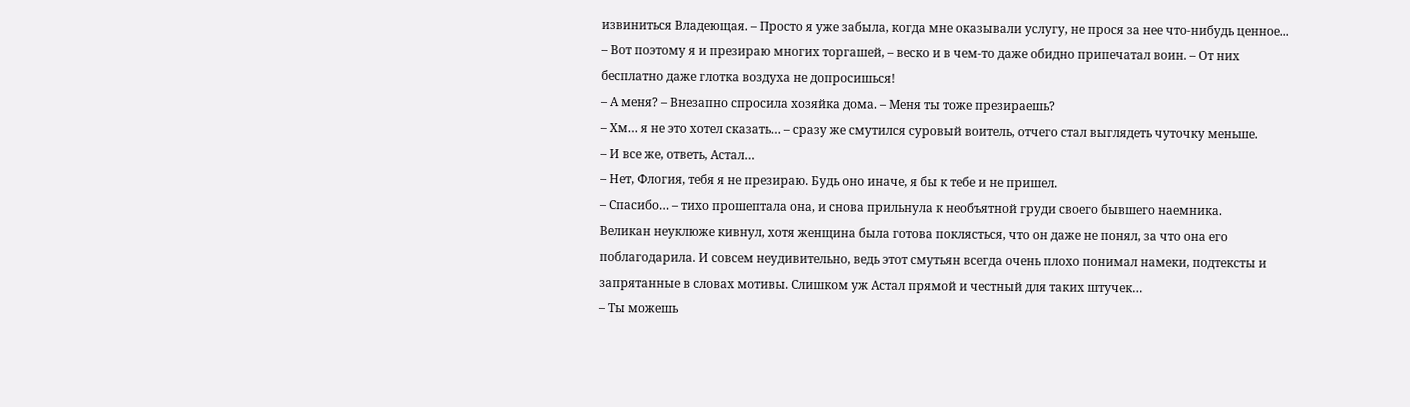извиниться Владеющая. – Просто я уже забыла, когда мне оказывали услугу, не прося за нее что-нибудь ценное...
– Вот поэтому я и презираю многих торгашей, – веско и в чем-то даже обидно припечатал воин. – От них бесплатно даже глотка воздуха не допросишься!
– А меня? – Внезапно спросила хозяйка дома. – Меня ты тоже презираешь?
– Хм… я не это хотел сказать… – сразу же смутился суровый воитель, отчего стал выглядеть чуточку меньше.
– И все же, ответь, Астал…
– Нет, Флогия, тебя я не презираю. Будь оно иначе, я бы к тебе и не пришел.
– Спасибо… – тихо прошептала она, и снова прильнула к необъятной груди своего бывшего наемника.
Великан неуклюже кивнул, хотя женщина была готова поклясться, что он даже не понял, за что она его поблагодарила. И совсем неудивительно, ведь этот смутьян всегда очень плохо понимал намеки, подтексты и запрятанные в словах мотивы. Слишком уж Астал прямой и честный для таких штучек…
– Ты можешь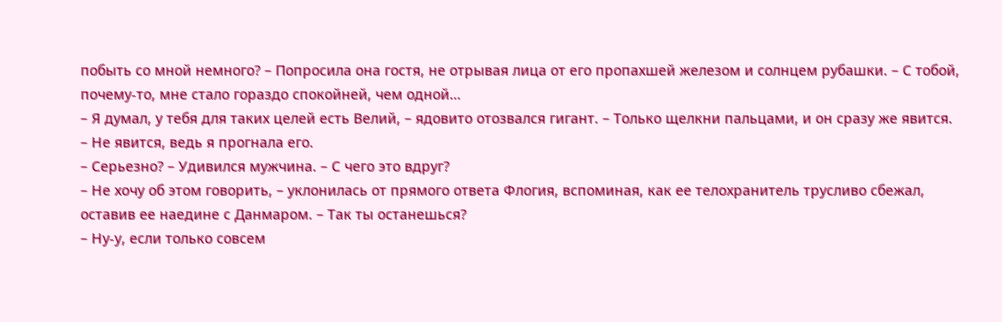побыть со мной немного? – Попросила она гостя, не отрывая лица от его пропахшей железом и солнцем рубашки. – С тобой, почему-то, мне стало гораздо спокойней, чем одной…
– Я думал, у тебя для таких целей есть Велий, – ядовито отозвался гигант. – Только щелкни пальцами, и он сразу же явится.
– Не явится, ведь я прогнала его.
– Серьезно? – Удивился мужчина. – С чего это вдруг?
– Не хочу об этом говорить, – уклонилась от прямого ответа Флогия, вспоминая, как ее телохранитель трусливо сбежал, оставив ее наедине с Данмаром. – Так ты останешься?
– Ну-у, если только совсем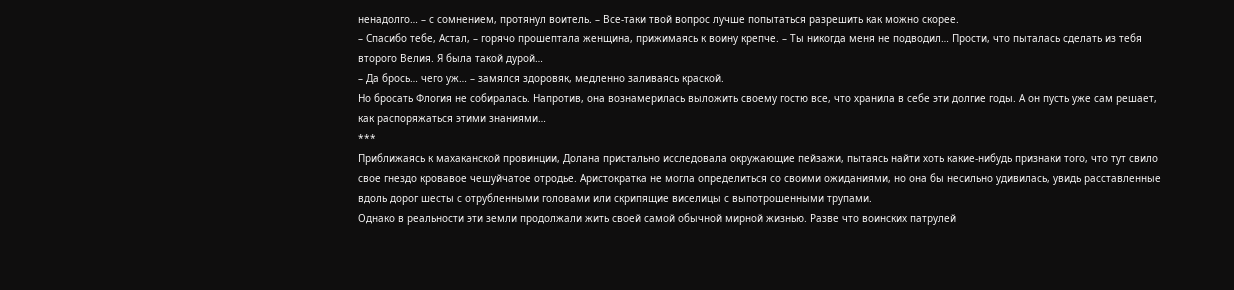ненадолго… – с сомнением, протянул воитель. – Все-таки твой вопрос лучше попытаться разрешить как можно скорее.
– Спасибо тебе, Астал, – горячо прошептала женщина, прижимаясь к воину крепче. – Ты никогда меня не подводил… Прости, что пыталась сделать из тебя второго Велия. Я была такой дурой…
– Да брось… чего уж… – замялся здоровяк, медленно заливаясь краской.
Но бросать Флогия не собиралась. Напротив, она вознамерилась выложить своему гостю все, что хранила в себе эти долгие годы. А он пусть уже сам решает, как распоряжаться этими знаниями…
***
Приближаясь к махаканской провинции, Долана пристально исследовала окружающие пейзажи, пытаясь найти хоть какие-нибудь признаки того, что тут свило свое гнездо кровавое чешуйчатое отродье. Аристократка не могла определиться со своими ожиданиями, но она бы несильно удивилась, увидь расставленные вдоль дорог шесты с отрубленными головами или скрипящие виселицы с выпотрошенными трупами.
Однако в реальности эти земли продолжали жить своей самой обычной мирной жизнью. Разве что воинских патрулей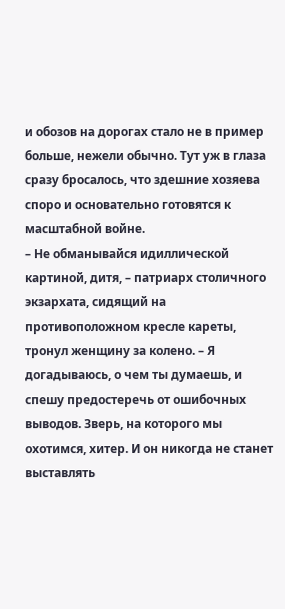и обозов на дорогах стало не в пример больше, нежели обычно. Тут уж в глаза сразу бросалось, что здешние хозяева споро и основательно готовятся к масштабной войне.
– Не обманывайся идиллической картиной, дитя, – патриарх столичного экзархата, сидящий на противоположном кресле кареты, тронул женщину за колено. – Я догадываюсь, о чем ты думаешь, и спешу предостеречь от ошибочных выводов. Зверь, на которого мы охотимся, хитер. И он никогда не станет выставлять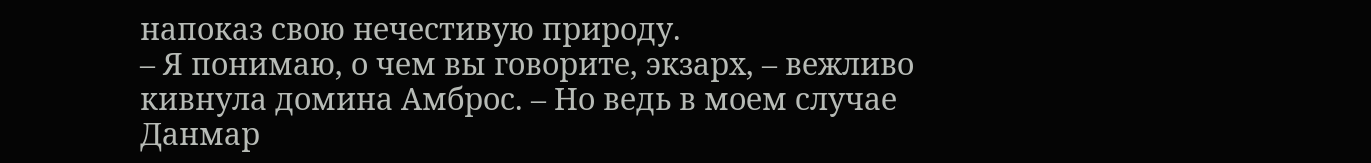напоказ свою нечестивую природу.
– Я понимаю, о чем вы говорите, экзарх, – вежливо кивнула домина Амброс. – Но ведь в моем случае Данмар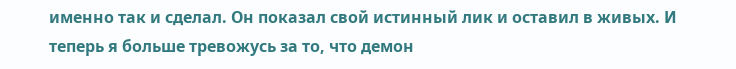именно так и сделал. Он показал свой истинный лик и оставил в живых. И теперь я больше тревожусь за то, что демон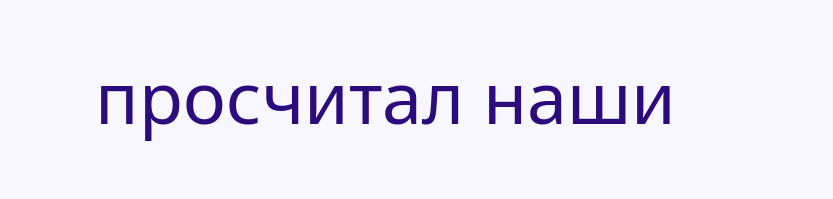просчитал наши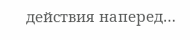действия наперед…